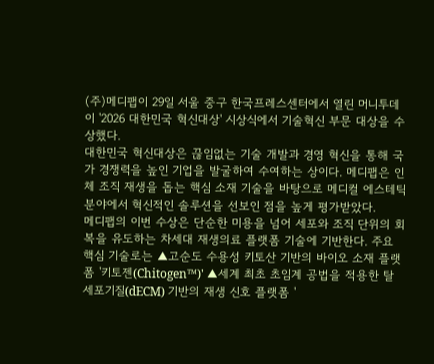(주)메디팹이 29일 서울 중구 한국프레스센터에서 열린 머니투데이 '2026 대한민국 혁신대상' 시상식에서 기술혁신 부문 대상을 수상했다.
대한민국 혁신대상은 끊임없는 기술 개발과 경영 혁신을 통해 국가 경쟁력을 높인 기업을 발굴하여 수여하는 상이다. 메디팹은 인체 조직 재생을 돕는 핵심 소재 기술을 바탕으로 메디컬 에스테틱 분야에서 혁신적인 솔루션을 선보인 점을 높게 평가받았다.
메디팹의 이번 수상은 단순한 미용을 넘어 세포와 조직 단위의 회복을 유도하는 차세대 재생의료 플랫폼 기술에 기반한다. 주요 핵심 기술로는 ▲고순도 수용성 키토산 기반의 바이오 소재 플랫폼 '키토젠(Chitogen™)' ▲세계 최초 초임계 공법을 적용한 탈세포기질(dECM) 기반의 재생 신호 플랫폼 '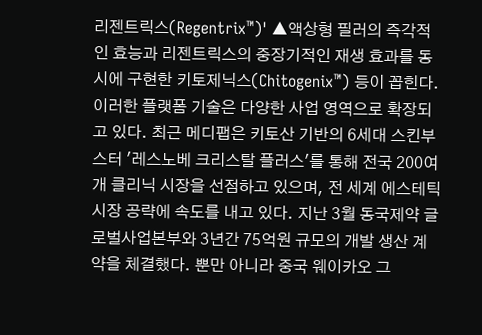리젠트릭스(Regentrix™)' ▲액상형 필러의 즉각적인 효능과 리젠트릭스의 중장기적인 재생 효과를 동시에 구현한 키토제닉스(Chitogenix™) 등이 꼽힌다.
이러한 플랫폼 기술은 다양한 사업 영역으로 확장되고 있다. 최근 메디팹은 키토산 기반의 6세대 스킨부스터 '레스노베 크리스탈 플러스'를 통해 전국 200여개 클리닉 시장을 선점하고 있으며, 전 세계 에스테틱 시장 공략에 속도를 내고 있다. 지난 3월 동국제약 글로벌사업본부와 3년간 75억원 규모의 개발 생산 계약을 체결했다. 뿐만 아니라 중국 웨이카오 그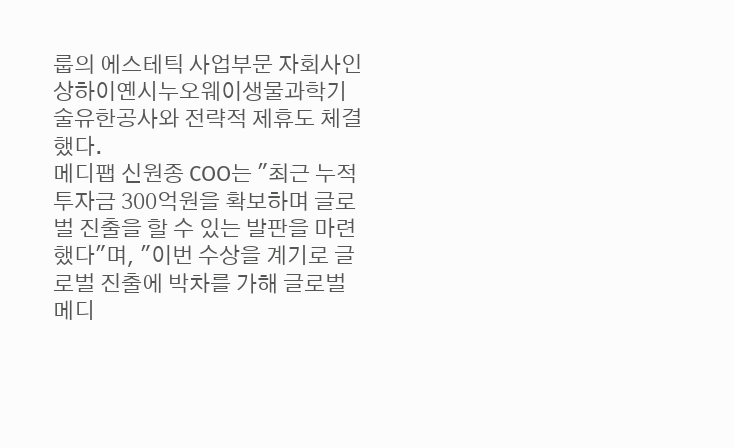룹의 에스테틱 사업부문 자회사인 상하이옌시누오웨이생물과학기술유한공사와 전략적 제휴도 체결했다.
메디팹 신원종 COO는 "최근 누적 투자금 300억원을 확보하며 글로벌 진출을 할 수 있는 발판을 마련했다"며, "이번 수상을 계기로 글로벌 진출에 박차를 가해 글로벌 메디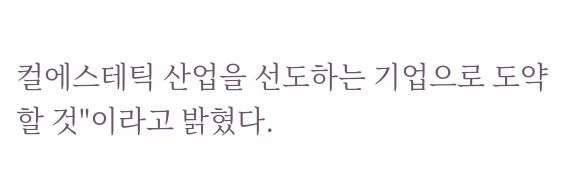컬에스테틱 산업을 선도하는 기업으로 도약할 것"이라고 밝혔다.